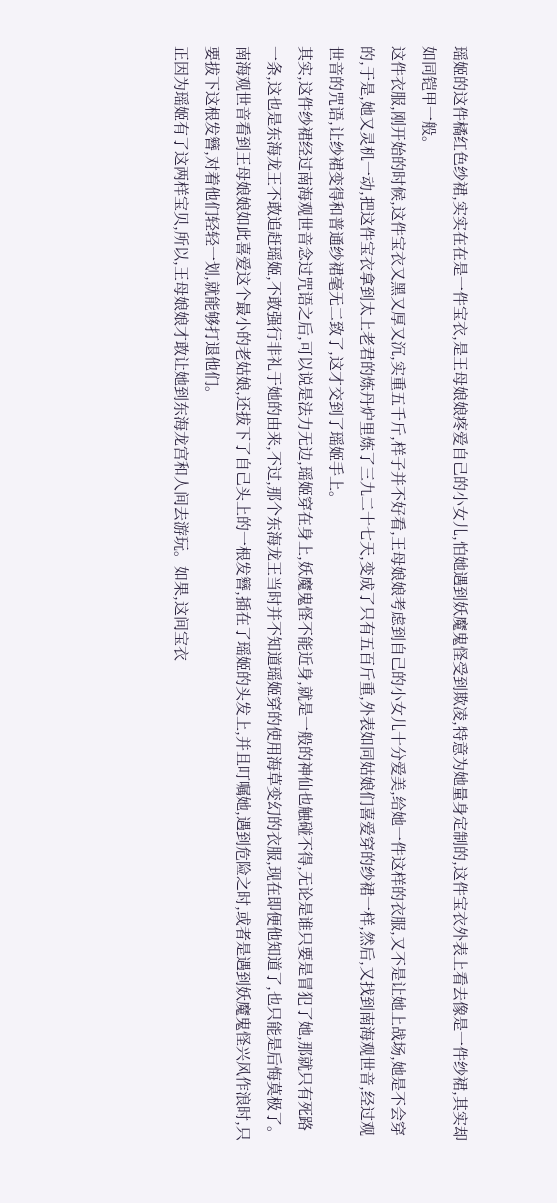瑶姬的这件橘红色纱裙,实实在在是一件宝衣,是王母娘娘疼爱自己的小女儿,怕她遇到妖魔鬼怪受到欺凌,特意为她量身定制的,这件宝衣外表上看去像是一件纱裙,其实却如同铠甲一般。
这件衣服,刚开始的时候,这件宝衣又黑又厚又沉,实重五千斤,样子并不好看,王母娘娘考虑到自己的小女儿十分爱美,给她一件这样的衣服,又不是让她上战场,她是不会穿的,于是,她又灵机一动,把这件宝衣拿到太上老君的炼丹炉里炼了三九二十七天,变成了只有五百斤重,外表如同姑娘们喜爱穿的纱裙一样,然后,又找到南海观世音,经过观世音的咒语,让纱裙变得和普通纱裙毫无二致了,这才交到了瑶姬手上。
其实,这件纱裙经过南海观世音念过咒语之后,可以说是法力无边,瑶姬穿在身上,妖魔鬼怪不能近身,就是一般的神仙也触碰不得,无论是谁只要是冒犯了她,那就只有死路一条,这也是东海龙王不敢追赶瑶姬,不敢强行非礼于她的由来,不过,那个东海龙王当时并不知道瑶姬穿的使用海草变幻的衣服,现在即便他知道了,也只能是后悔莫极了。
南海观世音看到王母娘娘如此喜爱这个最小的老姑娘,还拔下了自己头上的一根发簪,插在了瑶姬的头发上,并且叮嘱她,遇到危险之时,或者是遇到妖魔鬼怪兴风作浪时,只要拔下这根发簪,对着他们轻轻一划,就能够打退他们。
正因为瑶姬有了这两样宝贝,所以,王母娘娘才敢让她到东海龙宫和人间去游玩。如果,这间宝衣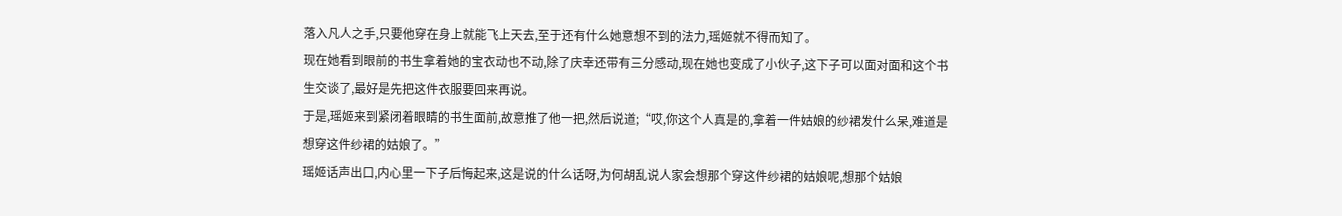落入凡人之手,只要他穿在身上就能飞上天去,至于还有什么她意想不到的法力,瑶姬就不得而知了。
现在她看到眼前的书生拿着她的宝衣动也不动,除了庆幸还带有三分感动,现在她也变成了小伙子,这下子可以面对面和这个书生交谈了,最好是先把这件衣服要回来再说。
于是,瑶姬来到紧闭着眼睛的书生面前,故意推了他一把,然后说道;“哎,你这个人真是的,拿着一件姑娘的纱裙发什么呆,难道是想穿这件纱裙的姑娘了。”
瑶姬话声出口,内心里一下子后悔起来,这是说的什么话呀,为何胡乱说人家会想那个穿这件纱裙的姑娘呢,想那个姑娘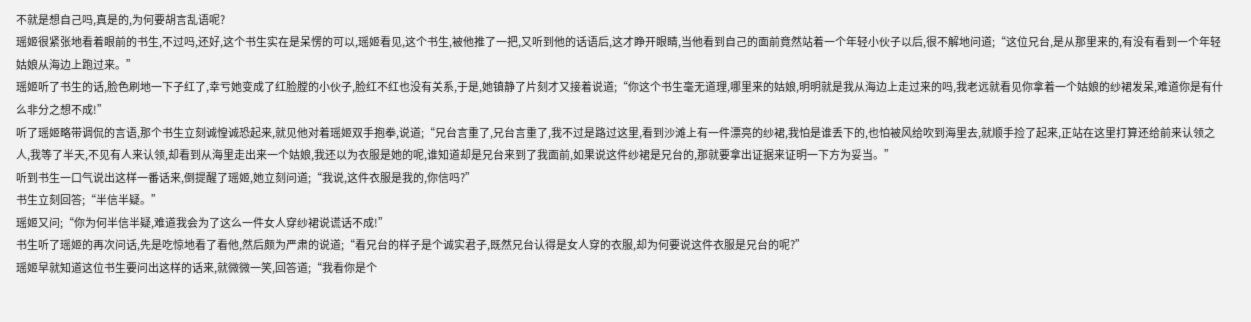不就是想自己吗,真是的,为何要胡言乱语呢?
瑶姬很紧张地看着眼前的书生,不过吗,还好,这个书生实在是呆愣的可以,瑶姬看见,这个书生,被他推了一把,又听到他的话语后,这才睁开眼睛,当他看到自己的面前竟然站着一个年轻小伙子以后,很不解地问道;“这位兄台,是从那里来的,有没有看到一个年轻姑娘从海边上跑过来。”
瑶姬听了书生的话,脸色刷地一下子红了,幸亏她变成了红脸膛的小伙子,脸红不红也没有关系,于是,她镇静了片刻才又接着说道;“你这个书生毫无道理,哪里来的姑娘,明明就是我从海边上走过来的吗,我老远就看见你拿着一个姑娘的纱裙发呆,难道你是有什么非分之想不成!”
听了瑶姬略带调侃的言语,那个书生立刻诚惶诚恐起来,就见他对着瑶姬双手抱拳,说道;“兄台言重了,兄台言重了,我不过是路过这里,看到沙滩上有一件漂亮的纱裙,我怕是谁丢下的,也怕被风给吹到海里去,就顺手捡了起来,正站在这里打算还给前来认领之人,我等了半天,不见有人来认领,却看到从海里走出来一个姑娘,我还以为衣服是她的呢,谁知道却是兄台来到了我面前,如果说这件纱裙是兄台的,那就要拿出证据来证明一下方为妥当。”
听到书生一口气说出这样一番话来,倒提醒了瑶姬,她立刻问道;“我说,这件衣服是我的,你信吗?”
书生立刻回答;“半信半疑。”
瑶姬又问;“你为何半信半疑,难道我会为了这么一件女人穿纱裙说谎话不成!”
书生听了瑶姬的再次问话,先是吃惊地看了看他,然后颇为严肃的说道;“看兄台的样子是个诚实君子,既然兄台认得是女人穿的衣服,却为何要说这件衣服是兄台的呢?”
瑶姬早就知道这位书生要问出这样的话来,就微微一笑,回答道;“我看你是个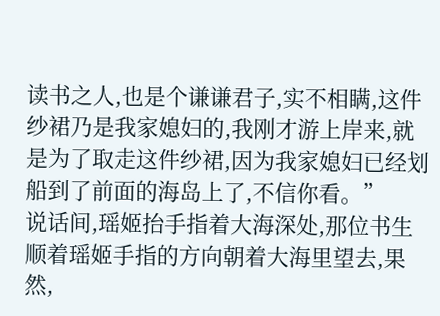读书之人,也是个谦谦君子,实不相瞒,这件纱裙乃是我家媳妇的,我刚才游上岸来,就是为了取走这件纱裙,因为我家媳妇已经划船到了前面的海岛上了,不信你看。”
说话间,瑶姬抬手指着大海深处,那位书生顺着瑶姬手指的方向朝着大海里望去,果然,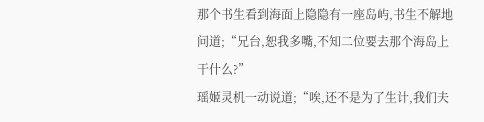那个书生看到海面上隐隐有一座岛屿,书生不解地问道;“兄台,恕我多嘴,不知二位要去那个海岛上干什么?”
瑶姬灵机一动说道;“唉,还不是为了生计,我们夫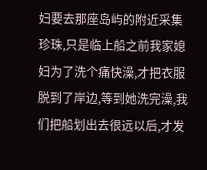妇要去那座岛屿的附近采集珍珠,只是临上船之前我家媳妇为了洗个痛快澡,才把衣服脱到了岸边,等到她洗完澡,我们把船划出去很远以后,才发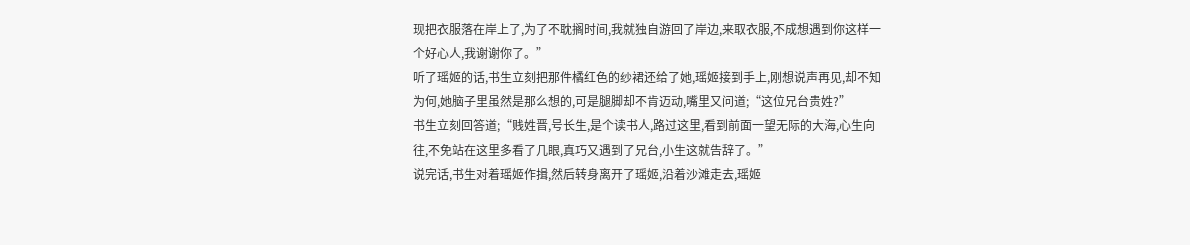现把衣服落在岸上了,为了不耽搁时间,我就独自游回了岸边,来取衣服,不成想遇到你这样一个好心人,我谢谢你了。”
听了瑶姬的话,书生立刻把那件橘红色的纱裙还给了她,瑶姬接到手上,刚想说声再见,却不知为何,她脑子里虽然是那么想的,可是腿脚却不肯迈动,嘴里又问道;“这位兄台贵姓?”
书生立刻回答道;“贱姓晋,号长生,是个读书人,路过这里,看到前面一望无际的大海,心生向往,不免站在这里多看了几眼,真巧又遇到了兄台,小生这就告辞了。”
说完话,书生对着瑶姬作揖,然后转身离开了瑶姬,沿着沙滩走去,瑶姬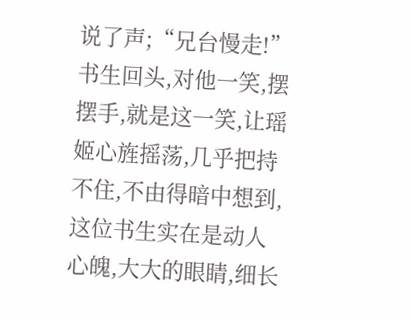说了声;“兄台慢走!”
书生回头,对他一笑,摆摆手,就是这一笑,让瑶姬心旌摇荡,几乎把持不住,不由得暗中想到,这位书生实在是动人心魄,大大的眼睛,细长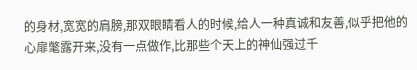的身材,宽宽的肩膀,那双眼睛看人的时候,给人一种真诚和友善,似乎把他的心扉氅露开来,没有一点做作,比那些个天上的神仙强过千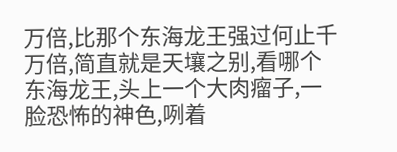万倍,比那个东海龙王强过何止千万倍,简直就是天壤之别,看哪个东海龙王,头上一个大肉瘤子,一脸恐怖的神色,咧着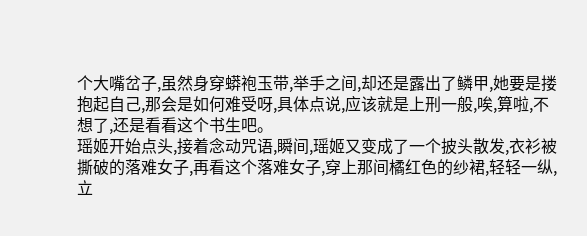个大嘴岔子,虽然身穿蟒袍玉带,举手之间,却还是露出了鳞甲,她要是搂抱起自己,那会是如何难受呀,具体点说,应该就是上刑一般,唉,算啦,不想了,还是看看这个书生吧。
瑶姬开始点头,接着念动咒语,瞬间,瑶姬又变成了一个披头散发,衣衫被撕破的落难女子,再看这个落难女子,穿上那间橘红色的纱裙,轻轻一纵,立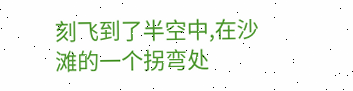刻飞到了半空中,在沙滩的一个拐弯处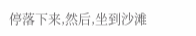停落下来,然后,坐到沙滩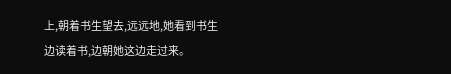上,朝着书生望去,远远地,她看到书生边读着书,边朝她这边走过来。